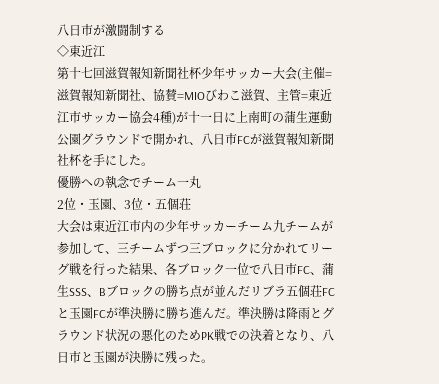八日市が激闘制する
◇東近江
第十七回滋賀報知新聞社杯少年サッカー大会(主催=滋賀報知新聞社、協賛=MIOびわこ滋賀、主管=東近江市サッカー協会4種)が十一日に上南町の蒲生運動公園グラウンドで開かれ、八日市FCが滋賀報知新聞社杯を手にした。
優勝への執念でチーム一丸
2位・玉園、3位・五個荘
大会は東近江市内の少年サッカーチーム九チームが参加して、三チームずつ三ブロックに分かれてリーグ戦を行った結果、各ブロック一位で八日市FC、蒲生SSS、Bブロックの勝ち点が並んだリブラ五個荘FCと玉園FCが準決勝に勝ち進んだ。準決勝は降雨とグラウンド状況の悪化のためPK戦での決着となり、八日市と玉園が決勝に残った。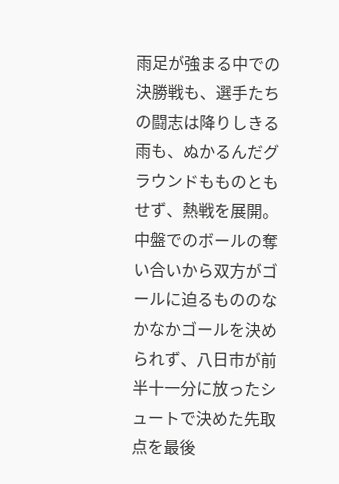雨足が強まる中での決勝戦も、選手たちの闘志は降りしきる雨も、ぬかるんだグラウンドもものともせず、熱戦を展開。中盤でのボールの奪い合いから双方がゴールに迫るもののなかなかゴールを決められず、八日市が前半十一分に放ったシュートで決めた先取点を最後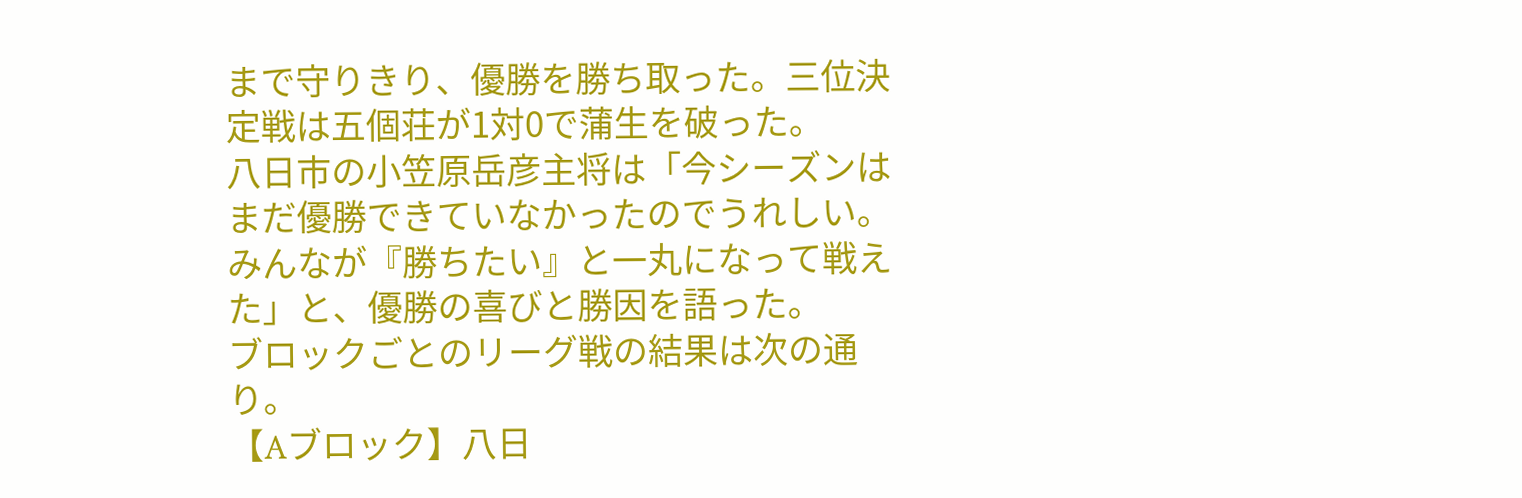まで守りきり、優勝を勝ち取った。三位決定戦は五個荘が1対0で蒲生を破った。
八日市の小笠原岳彦主将は「今シーズンはまだ優勝できていなかったのでうれしい。みんなが『勝ちたい』と一丸になって戦えた」と、優勝の喜びと勝因を語った。
ブロックごとのリーグ戦の結果は次の通り。
【Aブロック】八日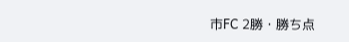市FC 2勝・勝ち点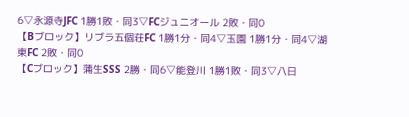6▽永源寺JFC 1勝1敗・同3▽FCジュニオール 2敗・同0
【Bブロック】リブラ五個荘FC 1勝1分・同4▽玉園 1勝1分・同4▽湖東FC 2敗・同0
【Cブロック】蒲生SSS 2勝・同6▽能登川 1勝1敗・同3▽八日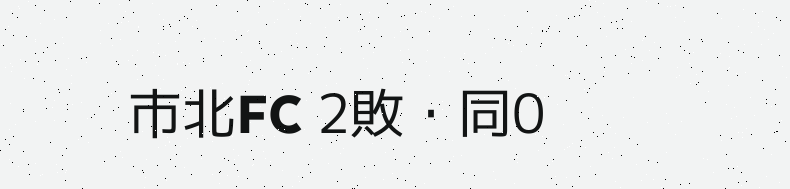市北FC 2敗・同0